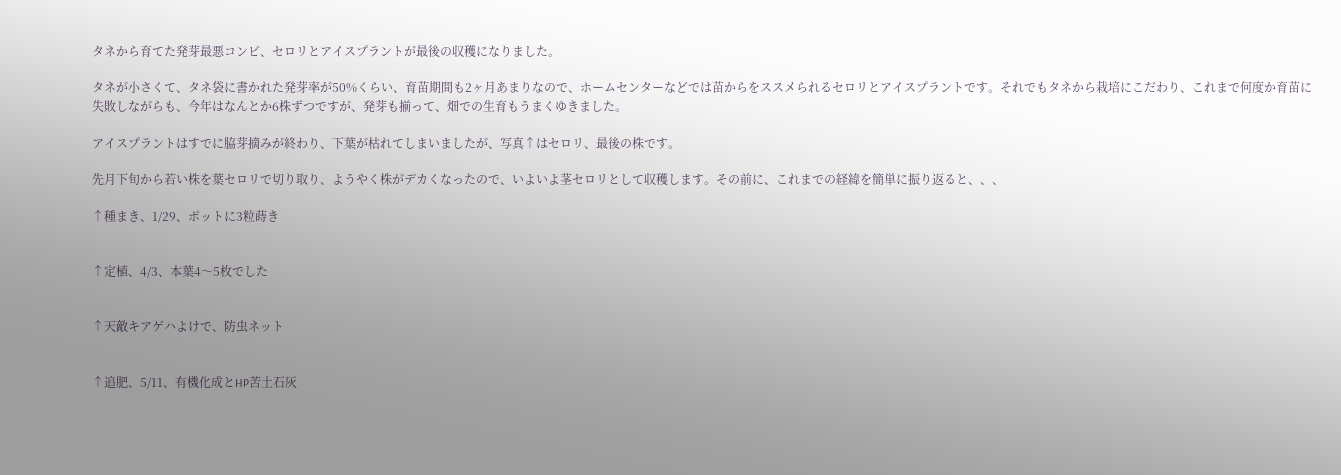タネから育てた発芽最悪コンビ、セロリとアイスプラントが最後の収穫になりました。

タネが小さくて、タネ袋に書かれた発芽率が50%くらい、育苗期間も2ヶ月あまりなので、ホームセンターなどでは苗からをススメられるセロリとアイスプラントです。それでもタネから栽培にこだわり、これまで何度か育苗に失敗しながらも、今年はなんとか6株ずつですが、発芽も揃って、畑での生育もうまくゆきました。

アイスプラントはすでに脇芽摘みが終わり、下葉が枯れてしまいましたが、写真↑はセロリ、最後の株です。

先月下旬から若い株を葉セロリで切り取り、ようやく株がデカくなったので、いよいよ茎セロリとして収穫します。その前に、これまでの経緯を簡単に振り返ると、、、

↑種まき、1/29、ボットに3粒蒔き


↑定植、4/3、本葉4〜5枚でした


↑天敵キアゲハよけで、防虫ネット


↑追肥、5/11、有機化成とHP苦土石灰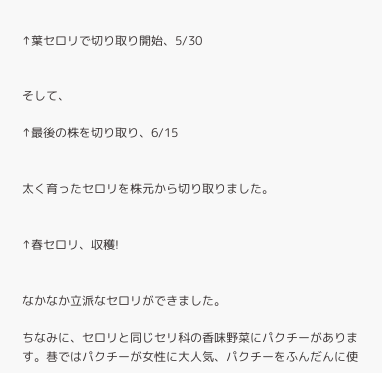↑葉セロリで切り取り開始、5/30


そして、

↑最後の株を切り取り、6/15


太く育ったセロリを株元から切り取りました。


↑春セロリ、収穫!


なかなか立派なセロリができました。

ちなみに、セロリと同じセリ科の香味野菜にパクチーがあります。巷ではパクチーが女性に大人気、パクチーをふんだんに使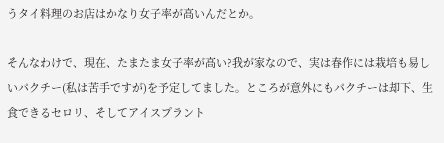うタイ料理のお店はかなり女子率が高いんだとか。

そんなわけで、現在、たまたま女子率が高い?我が家なので、実は春作には栽培も易しいパクチー(私は苦手ですが)を予定してました。ところが意外にもパクチーは却下、生食できるセロリ、そしてアイスプラント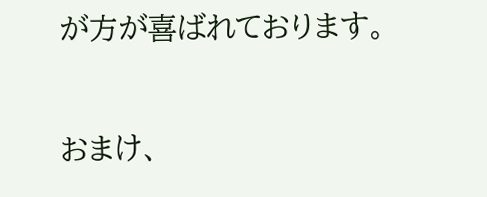が方が喜ばれております。

おまけ、